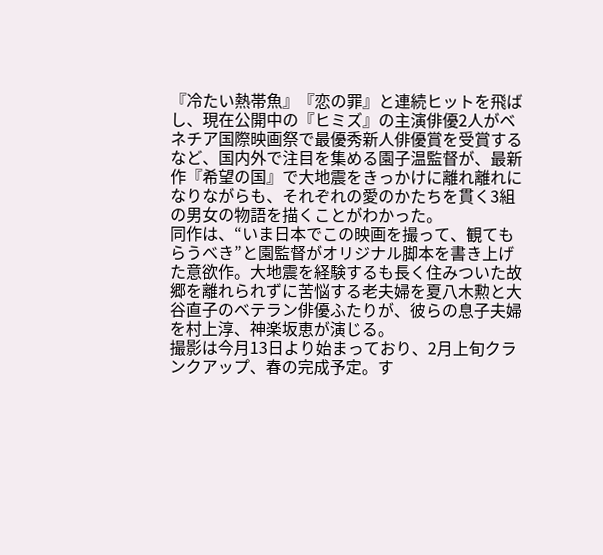『冷たい熱帯魚』『恋の罪』と連続ヒットを飛ばし、現在公開中の『ヒミズ』の主演俳優2人がベネチア国際映画祭で最優秀新人俳優賞を受賞するなど、国内外で注目を集める園子温監督が、最新作『希望の国』で大地震をきっかけに離れ離れになりながらも、それぞれの愛のかたちを貫く3組の男女の物語を描くことがわかった。
同作は、“いま日本でこの映画を撮って、観てもらうべき”と園監督がオリジナル脚本を書き上げた意欲作。大地震を経験するも長く住みついた故郷を離れられずに苦悩する老夫婦を夏八木勲と大谷直子のベテラン俳優ふたりが、彼らの息子夫婦を村上淳、神楽坂恵が演じる。
撮影は今月13日より始まっており、2月上旬クランクアップ、春の完成予定。す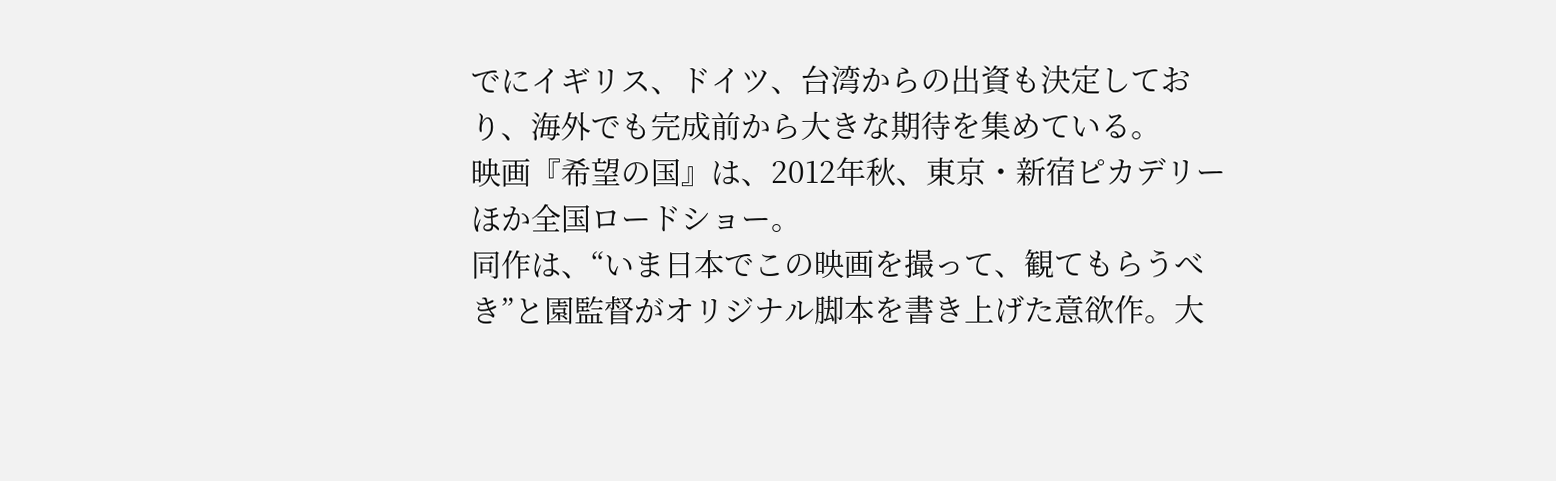でにイギリス、ドイツ、台湾からの出資も決定しており、海外でも完成前から大きな期待を集めている。
映画『希望の国』は、2012年秋、東京・新宿ピカデリーほか全国ロードショー。
同作は、“いま日本でこの映画を撮って、観てもらうべき”と園監督がオリジナル脚本を書き上げた意欲作。大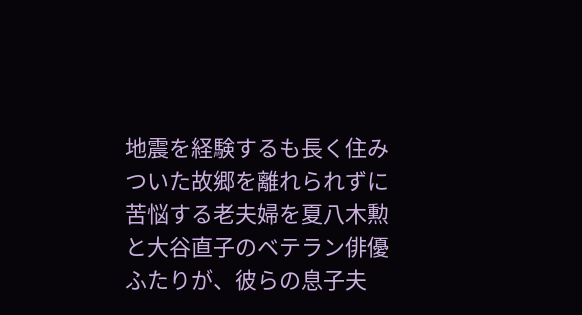地震を経験するも長く住みついた故郷を離れられずに苦悩する老夫婦を夏八木勲と大谷直子のベテラン俳優ふたりが、彼らの息子夫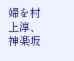婦を村上淳、神楽坂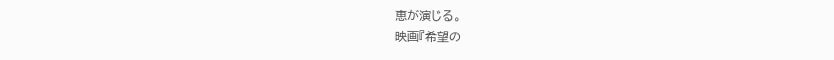恵が演じる。
映画『希望の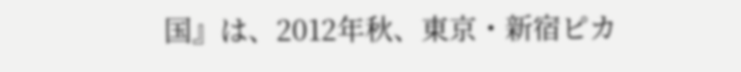国』は、2012年秋、東京・新宿ピカ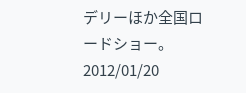デリーほか全国ロードショー。
2012/01/20